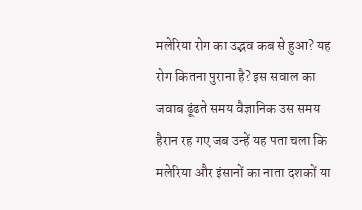मलेरिया रोग का उद्भव कब से हुआ? यह रोग कितना पुराना है? इस सवाल का जवाब ढूंढते समय वैज्ञानिक उस समय हैरान रह गए जब उन्हें यह पता चला कि मलेरिया और इंसानों का नाता दशकों या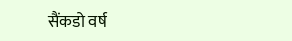सैंकडो वर्ष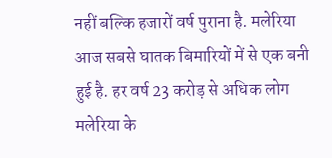नहीं बल्कि हजारों वर्ष पुराना है. मलेरिया आज सबसे घातक बिमारियों में से एक बनी हुई है. हर वर्ष 23 करोड़ से अधिक लोग मलेरिया के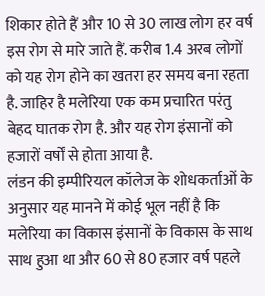शिकार होते हैं और 10 से 30 लाख लोग हर वर्ष इस रोग से मारे जाते हैं. करीब 1.4 अरब लोगों को यह रोग होने का खतरा हर समय बना रहता है. जाहिर है मलेरिया एक कम प्रचारित परंतु बेहद घातक रोग है. और यह रोग इंसानों को हजारों वर्षों से होता आया है.
लंडन की इम्पीरियल कॉलेज के शोधकर्ताओं के अनुसार यह मानने में कोई भूल नहीं है कि मलेरिया का विकास इंसानों के विकास के साथ साथ हुआ था और 60 से 80 हजार वर्ष पहले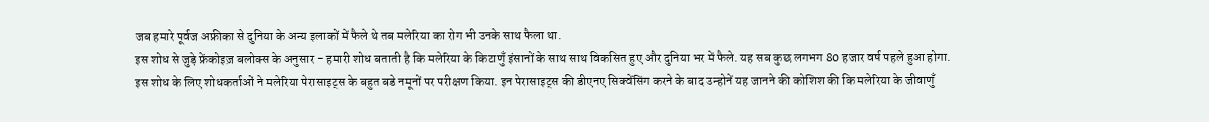जब हमारे पूर्वज अफ्रीका से दुनिया के अन्य इलाकों में फैले थे तब मलेरिया का रोग भी उनके साथ फैला था.
इस शोध से जुड़े फ्रेंकोइज़ बलोक्स के अनुसार - हमारी शोध बताती है कि मलेरिया के किटाणुँ इंसानों के साथ साथ विकसित हुए और दुनिया भर में फैले. यह सब कुछ लगभग 80 हजार वर्ष पहले हुआ होगा.
इस शोध के लिए शोधकर्ताओं ने मलेरिया पेरासाइट्स के बहुत बडे नमूनों पर परीक्षण किया. इन पेरासाइट्स की डीएनए सिक्वेंसिंग करने के बाद उन्होनें यह जानने की कोशिश की कि मलेरिया के जीवाणुँ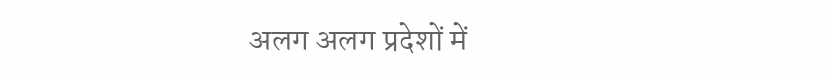अलग अलग प्रदेशों में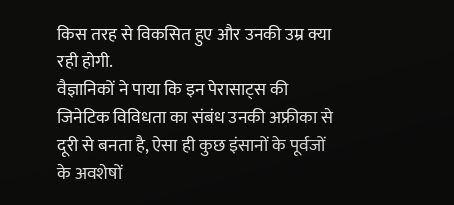किस तरह से विकसित हुए और उनकी उम्र क्या रही होगी.
वैज्ञानिकों ने पाया कि इन पेरासाट्स की जिनेटिक विविधता का संबंध उनकी अफ्रीका से दूरी से बनता है, ऐसा ही कुछ इंसानों के पूर्वजों के अवशेषों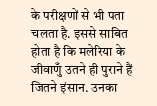के परीक्षणों से भी पता चलता है. इससे साबित होता है कि मलेरिया के जीवाणुँ उतने ही पुराने हैं जितने इंसान. उनका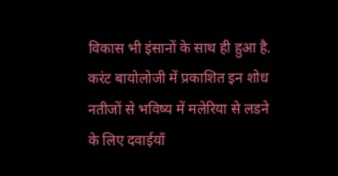विकास भी इंसानों के साथ ही हुआ है. करंट बायोलोजी में प्रकाशित इन शोध नतीजों से भविष्य में मलेरिया से लडने के लिए दवाईयाँ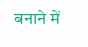बनाने में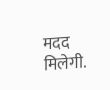मदद मिलेगी.